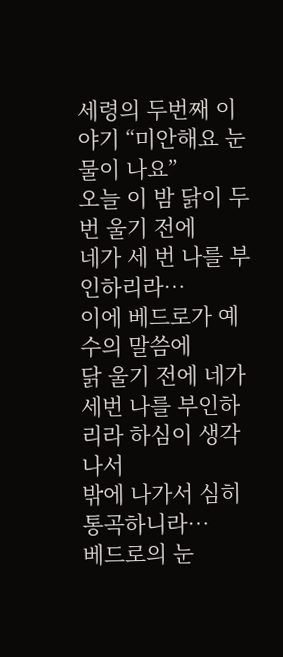세령의 두번째 이야기 “미안해요 눈물이 나요”
오늘 이 밤 닭이 두 번 울기 전에
네가 세 번 나를 부인하리라…
이에 베드로가 예수의 말씀에
닭 울기 전에 네가 세번 나를 부인하리라 하심이 생각나서
밖에 나가서 심히 통곡하니라…
베드로의 눈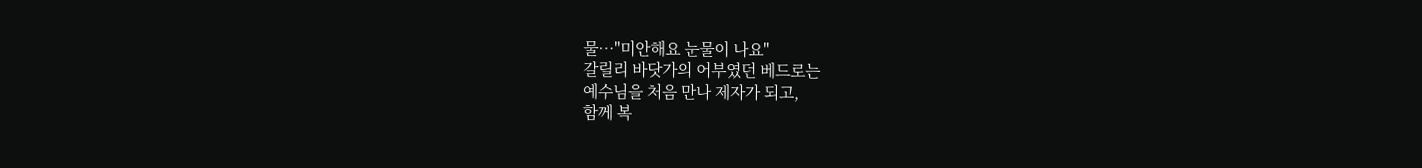물…"미안해요 눈물이 나요"
갈릴리 바닷가의 어부였던 베드로는
예수님을 처음 만나 제자가 되고,
함께 복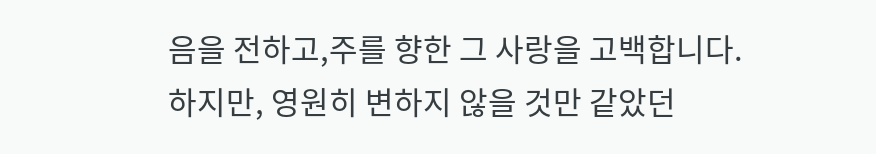음을 전하고,주를 향한 그 사랑을 고백합니다.
하지만, 영원히 변하지 않을 것만 같았던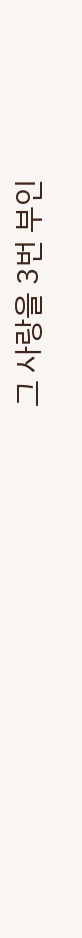그 사랑을 3번 부인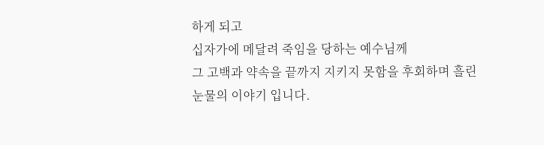하게 되고
십자가에 메달려 죽임을 당하는 예수님께
그 고백과 약속을 끝까지 지키지 못함을 후회하며 흘린
눈물의 이야기 입니다.